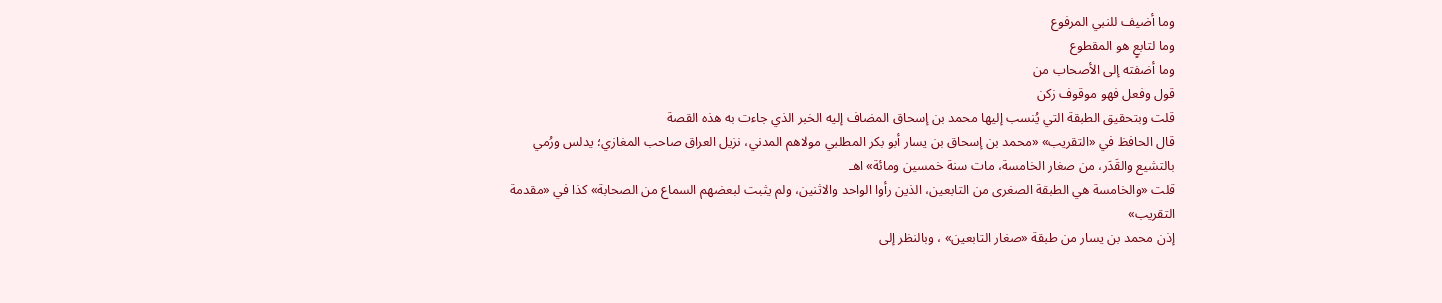وما أضيف للنبي المرفوع
وما لتابعٍ هو المقطوع
وما أضفته إلى الأصحاب من
قول وفعل فهو موقوف زكن
قلت وبتحقيق الطبقة التي يُنسب إليها محمد بن إسحاق المضاف إليه الخبر الذي جاءت به هذه القصة
قال الحافظ في «التقريب» «محمد بن إسحاق بن يسار أبو بكر المطلبي مولاهم المدني، نزيل العراق صاحب المغازي؛ يدلس ورُمي بالتشيع والقَدَر، من صغار الخامسة، مات سنة خمسين ومائة» اهـ
قلت «والخامسة هي الطبقة الصغرى من التابعين، الذين رأوا الواحد والاثنين، ولم يثبت لبعضهم السماع من الصحابة» كذا في «مقدمة التقريب»
إذن محمد بن يسار من طبقة «صغار التابعين» ، وبالنظر إلى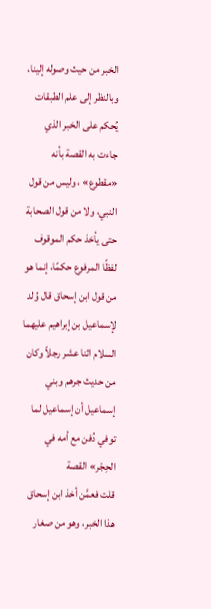الخبر من حيث وصوله إلينا، وبالنظر إلى علم الطبقات يُحكم على الخبر الذي جاءت به القصة بأنه «مقطوع» ، وليس من قول النبي، ولا من قول الصحابة حتى يأخذ حكم الموقوف لفظًا المرفوع حكمًا، إنما هو من قول ابن إسحاق قال وُلد لإسماعيل بن إبراهيم عليهما السلام اثنا عشر رجلاً وكان من حديث جرهم وبني إسماعيل أن إسماعيل لما توفي دُفن مع أمه في الحِجْر» القصة
قلت فعمَّن أخذ ابن إسحاق هذا الخبر، وهو من صغار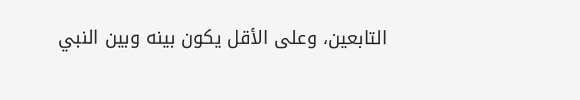التابعين، وعلى الأقل يكون بينه وبين النبي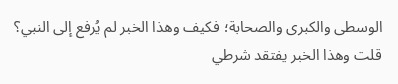الوسطى والكبرى والصحابة؛ فكيف وهذا الخبر لم يُرفع إلى النبي؟
قلت وهذا الخبر يفتقد شرطي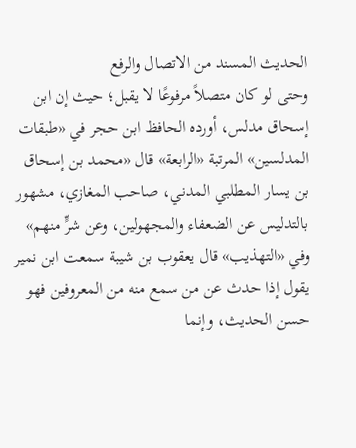الحديث المسند من الاتصال والرفع
وحتى لو كان متصلاً مرفوعًا لا يقبل؛ حيث إن ابن إسحاق مدلس، أورده الحافظ ابن حجر في «طبقات المدلسين» المرتبة «الرابعة» قال «محمد بن إسحاق بن يسار المطلبي المدني، صاحب المغازي، مشهور بالتدليس عن الضعفاء والمجهولين، وعن شرٍّ منهم»
وفي «التهذيب» قال يعقوب بن شيبة سمعت ابن نمير يقول إذا حدث عن من سمع منه من المعروفين فهو حسن الحديث، وإنما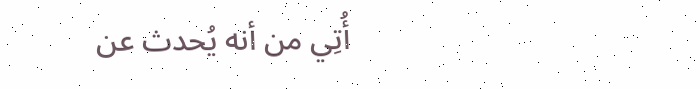أُتِي من أنه يُحدث عن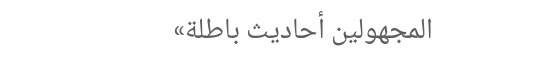المجهولين أحاديث باطلة»